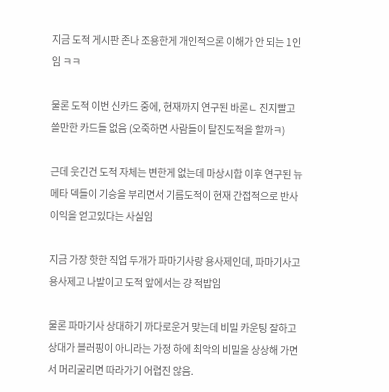지금 도적 게시판 존나 조용한게 개인적으론 이해가 안 되는 1인임 ㅋㅋ

물론 도적 이번 신카드 중에, 현재까지 연구된 바론ㄴ 진지빨고 쓸만한 카드들 없음 (오죽하면 사람들이 탈진도적을 할까ㅋ)

근데 웃긴건 도적 자체는 변한게 없는데 마상시합 이후 연구된 뉴메타 덱들이 기승을 부리면서 기름도적이 현재 간접적으로 반사이익을 얻고있다는 사실임

지금 가장 핫한 직업 두개가 파마기사랑 용사제인데, 파마기사고 용사제고 나발이고 도적 앞에서는 걍 적밥임

물론 파마기사 상대하기 까다로운거 맞는데 비밀 카운팅 잘하고 상대가 블러핑이 아니라는 가정 하에 최악의 비밀을 상상해 가면서 머리굴리면 따라가기 어렵진 않음.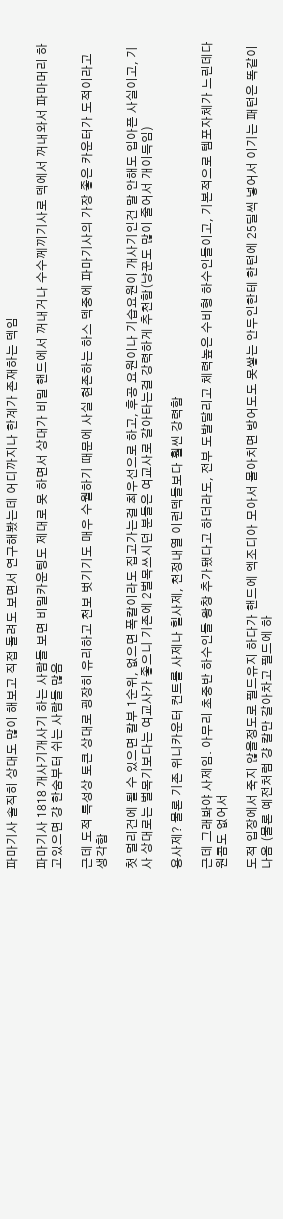파마기사 솔직히 상대도 많이 해보고 직접 돌려도 보면서 연구해봤는데 어디까지나 한계가 존재하는 덱임

파마기사 1818 개사기개사기 하는 사람들 보면 비밀카운팅도 제대로 못 하면서 상대가 비밀 핸드에서 꺼내거나 수수께끼기사로 덱에서 꺼내와서 파마머리 하고있으면 걍 한숨부터 쉬는 사람들 많음

근데 도적 특성상 토큰 상대로 굉장히 유리하고 천보 벗기기도 매우 수월하기 때문에 사실 현존하는 하스 덱중에 파마기사의 가장 좋은 카운터가 도적이라고 생각함

첫 멀리건에 될 수 있으면 칼부 1순위, 없으면 폭칼이라도 집고가는걸 최우선으로 하고, 후공 요원이나 기습요원이 개사기인건 말 안해도 입아픈 사실이고, 기사 상대로는 벌목기보다는 여교사가 좋으니 기존에 2벌목쓰시던 분들은 여교사로 갈아타는걸 강력하게 추천함(냥꾼도 많이 줄어서 개이득임)

용사제? 물론 기존 위니카운터 컨트롤 사제나 힐사제, 천정내열 이런덱들보다 훨씬 강력함

근데 그래봐야 사제임. 아무리 초중반 하수인들 왕창 추가됐다고 하더라도, 전부 도발달리고 체력높은 수비형 하수인들이고, 기본적으로 템포자체가 느린데다 원콤도 없어서

도적 입장에서 죽지 않을정도로 필드유지 하다가 핸드에 엑조디아 모아서 몰아치면 방어도도 못쌓는 안두인한테 한턴에 25딜씩 넣어서 이기는 패턴은 똑같이 나옴 (물론 예전처럼 걍 칼만 갈아차고 필드에 하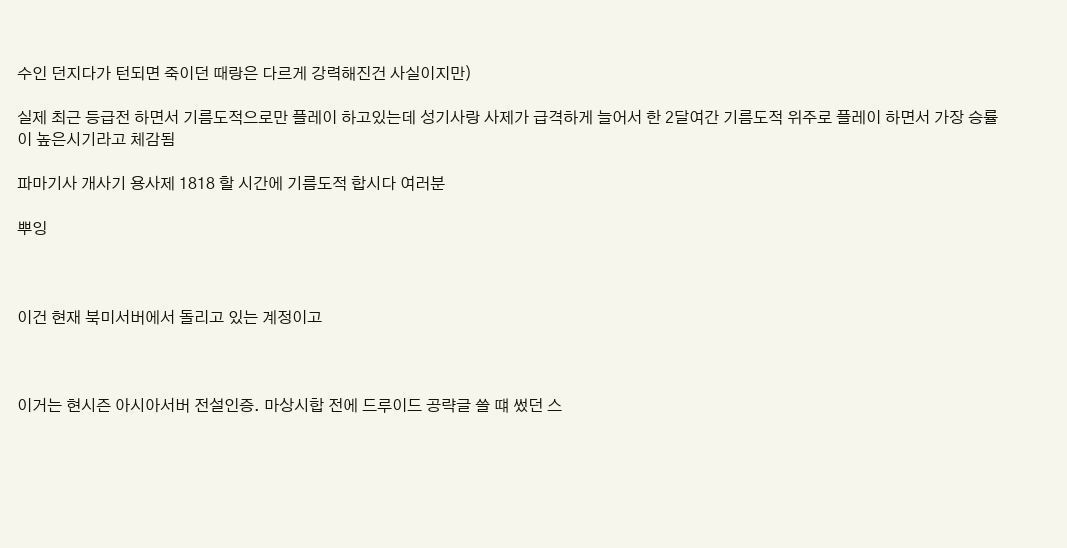수인 던지다가 턴되면 죽이던 때랑은 다르게 강력해진건 사실이지만)

실제 최근 등급전 하면서 기름도적으로만 플레이 하고있는데 성기사랑 사제가 급격하게 늘어서 한 2달여간 기름도적 위주로 플레이 하면서 가장 승률이 높은시기라고 체감됨

파마기사 개사기 용사제 1818 할 시간에 기름도적 합시다 여러분

뿌잉



이건 현재 북미서버에서 돌리고 있는 계정이고



이거는 현시즌 아시아서버 전설인증. 마상시합 전에 드루이드 공략글 쓸 떄 썼던 스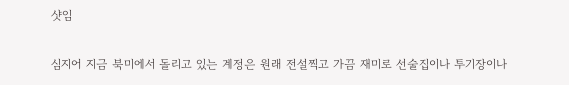샷임

심지어 지금 북미에서 돌리고 있는 계정은 원래 전설찍고 가끔 재미로 선술집이나 투기장이나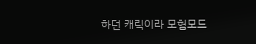하던 캐릭이라 모험모드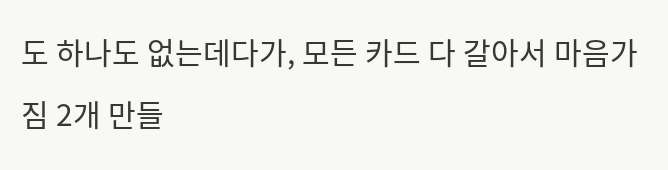도 하나도 없는데다가, 모든 카드 다 갈아서 마음가짐 2개 만들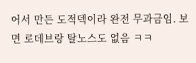어서 만든 도적덱이라 완전 무과금임. 보면 로데브랑 탈노스도 없음 ㅋㅋ